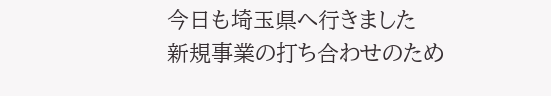今日も埼玉県へ行きました
新規事業の打ち合わせのため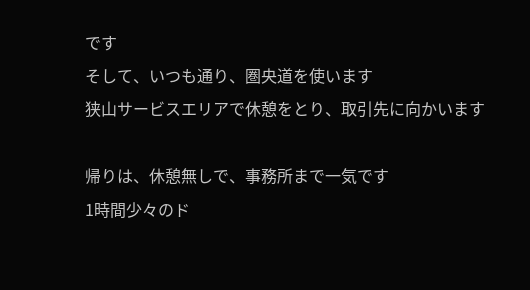です
そして、いつも通り、圏央道を使います
狭山サービスエリアで休憩をとり、取引先に向かいます

帰りは、休憩無しで、事務所まで一気です
1時間少々のド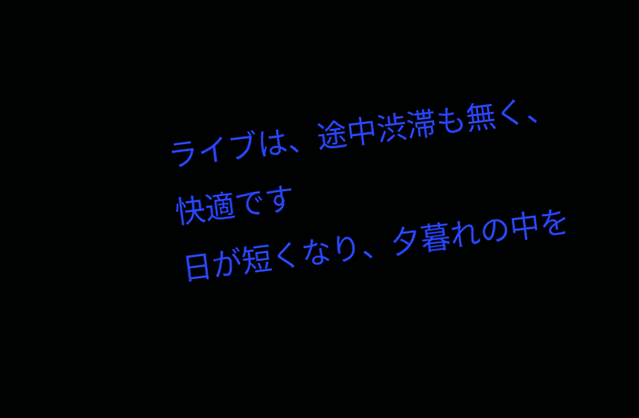ライブは、途中渋滞も無く、快適です
日が短くなり、夕暮れの中を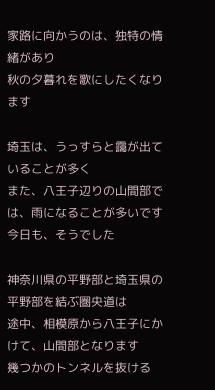家路に向かうのは、独特の情緒があり
秋の夕暮れを歌にしたくなります

埼玉は、うっすらと靄が出ていることが多く
また、八王子辺りの山間部では、雨になることが多いです
今日も、そうでした

神奈川県の平野部と埼玉県の平野部を結ぶ圏央道は
途中、相模原から八王子にかけて、山間部となります
幾つかのトンネルを抜ける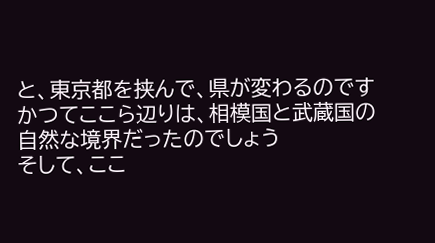と、東京都を挟んで、県が変わるのです
かつてここら辺りは、相模国と武蔵国の自然な境界だったのでしょう
そして、ここ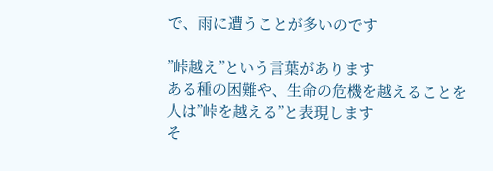で、雨に遭うことが多いのです

”峠越え”という言葉があります
ある種の困難や、生命の危機を越えることを
人は”峠を越える”と表現します
そ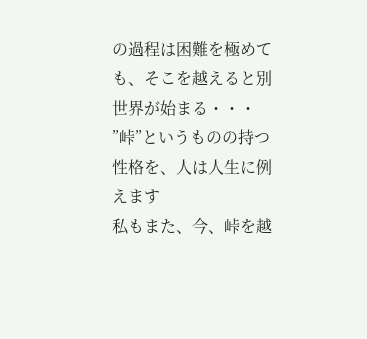の過程は困難を極めても、そこを越えると別世界が始まる・・・
”峠”というものの持つ性格を、人は人生に例えます
私もまた、今、峠を越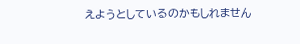えようとしているのかもしれません